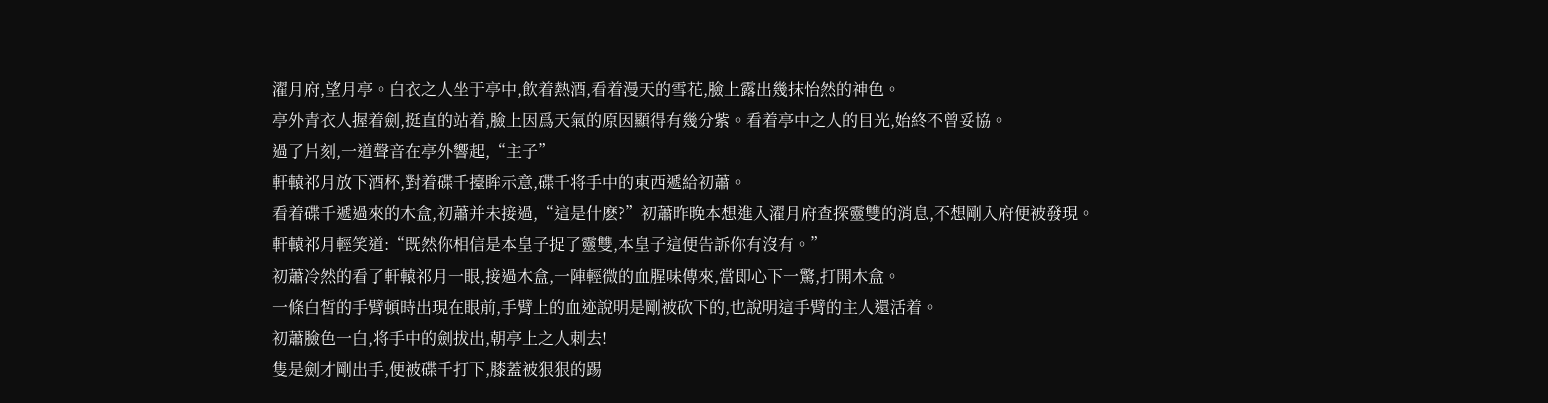濯月府,望月亭。白衣之人坐于亭中,飲着熱酒,看着漫天的雪花,臉上露出幾抹怡然的神色。
亭外青衣人握着劍,挺直的站着,臉上因爲天氣的原因顯得有幾分紫。看着亭中之人的目光,始終不曾妥協。
過了片刻,一道聲音在亭外響起,“主子”
軒轅祁月放下酒杯,對着碟千擡眸示意,碟千将手中的東西遞給初蕭。
看着碟千遞過來的木盒,初蕭并未接過,“這是什麽?”初蕭昨晚本想進入濯月府查探靈雙的消息,不想剛入府便被發現。
軒轅祁月輕笑道:“既然你相信是本皇子捉了靈雙,本皇子這便告訴你有沒有。”
初蕭冷然的看了軒轅祁月一眼,接過木盒,一陣輕微的血腥味傳來,當即心下一驚,打開木盒。
一條白皙的手臂頓時出現在眼前,手臂上的血迹說明是剛被砍下的,也說明這手臂的主人還活着。
初蕭臉色一白,将手中的劍拔出,朝亭上之人刺去!
隻是劍才剛出手,便被碟千打下,膝蓋被狠狠的踢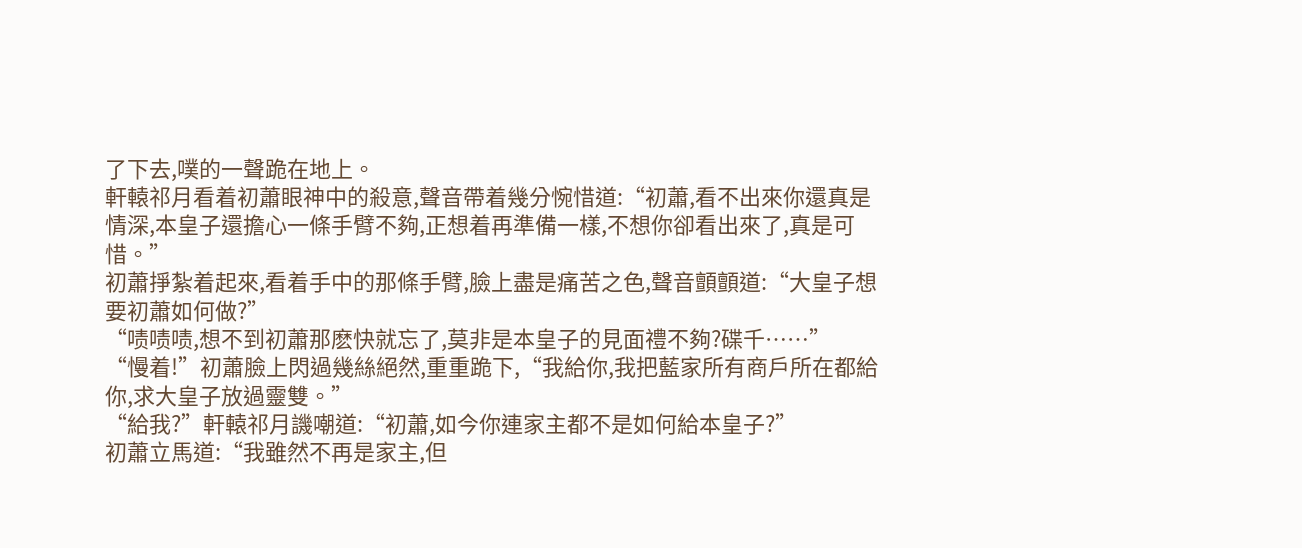了下去,噗的一聲跪在地上。
軒轅祁月看着初蕭眼神中的殺意,聲音帶着幾分惋惜道:“初蕭,看不出來你還真是情深,本皇子還擔心一條手臂不夠,正想着再準備一樣,不想你卻看出來了,真是可惜。”
初蕭掙紮着起來,看着手中的那條手臂,臉上盡是痛苦之色,聲音顫顫道:“大皇子想要初蕭如何做?”
“啧啧啧,想不到初蕭那麽快就忘了,莫非是本皇子的見面禮不夠?碟千……”
“慢着!”初蕭臉上閃過幾絲絕然,重重跪下,“我給你,我把藍家所有商戶所在都給你,求大皇子放過靈雙。”
“給我?”軒轅祁月譏嘲道:“初蕭,如今你連家主都不是如何給本皇子?”
初蕭立馬道:“我雖然不再是家主,但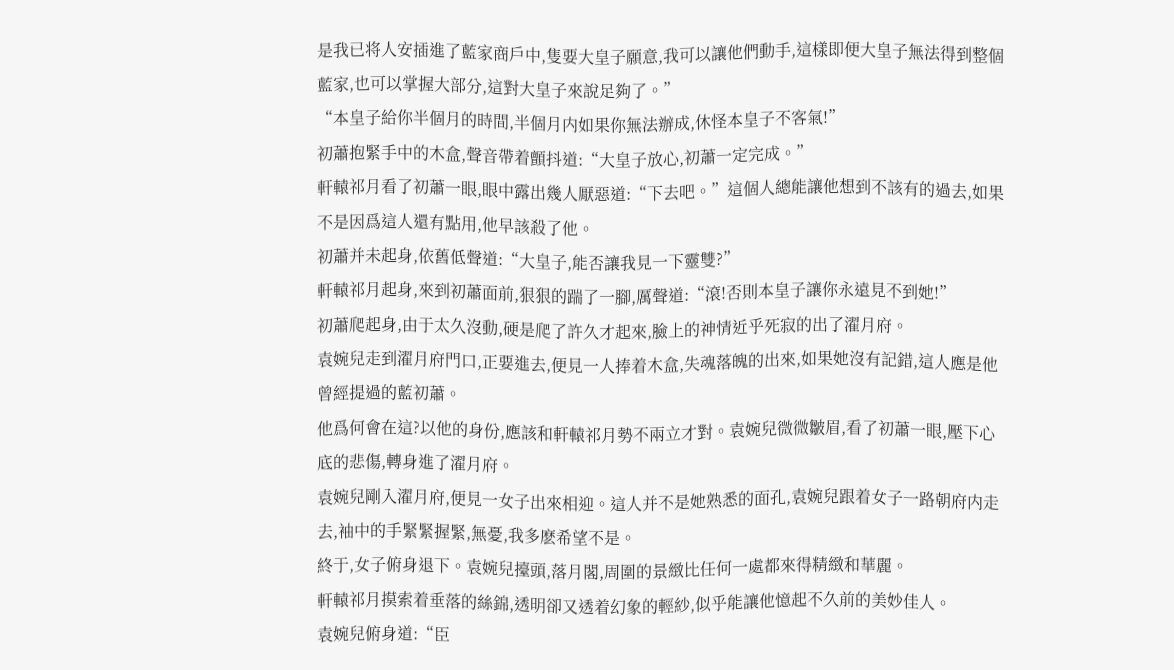是我已将人安插進了藍家商戶中,隻要大皇子願意,我可以讓他們動手,這樣即便大皇子無法得到整個藍家,也可以掌握大部分,這對大皇子來說足夠了。”
“本皇子給你半個月的時間,半個月内如果你無法辦成,休怪本皇子不客氣!”
初蕭抱緊手中的木盒,聲音帶着顫抖道:“大皇子放心,初蕭一定完成。”
軒轅祁月看了初蕭一眼,眼中露出幾人厭惡道:“下去吧。”這個人總能讓他想到不該有的過去,如果不是因爲這人還有點用,他早該殺了他。
初蕭并未起身,依舊低聲道:“大皇子,能否讓我見一下靈雙?”
軒轅祁月起身,來到初蕭面前,狠狠的踹了一腳,厲聲道:“滾!否則本皇子讓你永遠見不到她!”
初蕭爬起身,由于太久沒動,硬是爬了許久才起來,臉上的神情近乎死寂的出了濯月府。
袁婉兒走到濯月府門口,正要進去,便見一人捧着木盒,失魂落魄的出來,如果她沒有記錯,這人應是他曾經提過的藍初蕭。
他爲何會在這?以他的身份,應該和軒轅祁月勢不兩立才對。袁婉兒微微皺眉,看了初蕭一眼,壓下心底的悲傷,轉身進了濯月府。
袁婉兒剛入濯月府,便見一女子出來相迎。這人并不是她熟悉的面孔,袁婉兒跟着女子一路朝府内走去,袖中的手緊緊握緊,無憂,我多麽希望不是。
終于,女子俯身退下。袁婉兒擡頭,落月閣,周圍的景緻比任何一處都來得精緻和華麗。
軒轅祁月摸索着垂落的絲錦,透明卻又透着幻象的輕紗,似乎能讓他憶起不久前的美妙佳人。
袁婉兒俯身道:“臣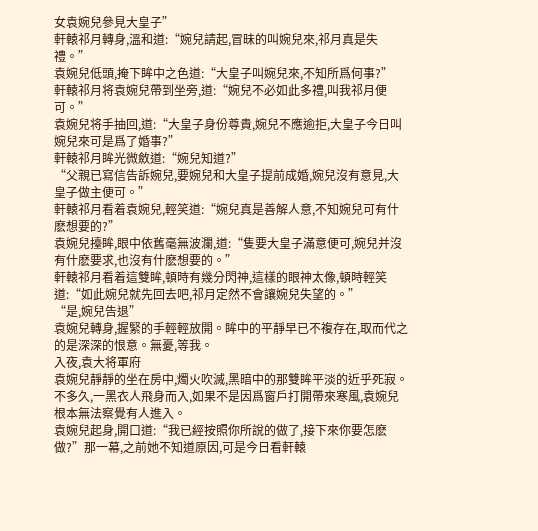女袁婉兒參見大皇子”
軒轅祁月轉身,溫和道:“婉兒請起,冒昧的叫婉兒來,祁月真是失禮。”
袁婉兒低頭,掩下眸中之色道:“大皇子叫婉兒來,不知所爲何事?”
軒轅祁月将袁婉兒帶到坐旁,道:“婉兒不必如此多禮,叫我祁月便可。”
袁婉兒将手抽回,道:“大皇子身份尊貴,婉兒不應逾拒,大皇子今日叫婉兒來可是爲了婚事?”
軒轅祁月眸光微斂道:“婉兒知道?”
“父親已寫信告訴婉兒,要婉兒和大皇子提前成婚,婉兒沒有意見,大皇子做主便可。”
軒轅祁月看着袁婉兒,輕笑道:“婉兒真是善解人意,不知婉兒可有什麽想要的?”
袁婉兒擡眸,眼中依舊毫無波瀾,道:“隻要大皇子滿意便可,婉兒并沒有什麽要求,也沒有什麽想要的。”
軒轅祁月看着這雙眸,頓時有幾分閃神,這樣的眼神太像,頓時輕笑道:“如此婉兒就先回去吧,祁月定然不會讓婉兒失望的。”
“是,婉兒告退”
袁婉兒轉身,握緊的手輕輕放開。眸中的平靜早已不複存在,取而代之的是深深的恨意。無憂,等我。
入夜,袁大将軍府
袁婉兒靜靜的坐在房中,燭火吹滅,黑暗中的那雙眸平淡的近乎死寂。
不多久,一黑衣人飛身而入,如果不是因爲窗戶打開帶來寒風,袁婉兒根本無法察覺有人進入。
袁婉兒起身,開口道:“我已經按照你所說的做了,接下來你要怎麽做?”那一幕,之前她不知道原因,可是今日看軒轅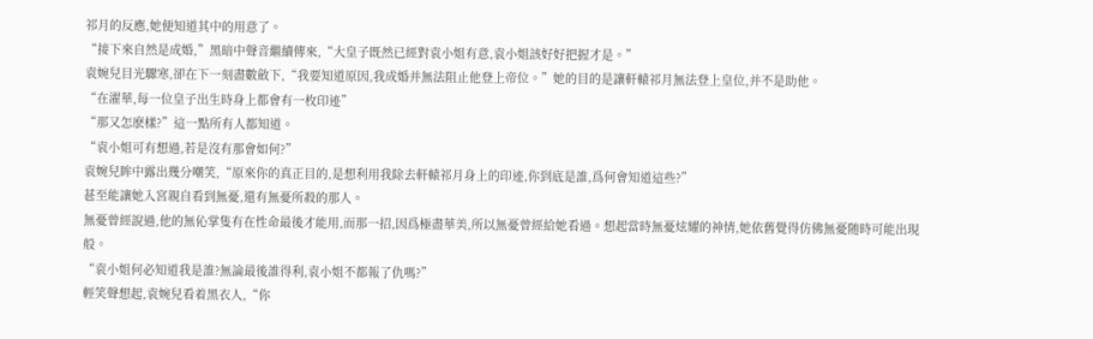祁月的反應,她便知道其中的用意了。
“接下來自然是成婚,”黑暗中聲音繼續傳來,“大皇子既然已經對袁小姐有意,袁小姐該好好把握才是。”
袁婉兒目光驟寒,卻在下一刻盡數斂下,“我要知道原因,我成婚并無法阻止他登上帝位。”她的目的是讓軒轅祁月無法登上皇位,并不是助他。
“在濯華,每一位皇子出生時身上都會有一枚印迹”
“那又怎麽樣?”這一點所有人都知道。
“袁小姐可有想過,若是沒有那會如何?”
袁婉兒眸中露出幾分嘲笑,“原來你的真正目的,是想利用我除去軒轅祁月身上的印迹,你到底是誰,爲何會知道這些?”
甚至能讓她入宮親自看到無憂,還有無憂所殺的那人。
無憂曾經說過,他的無伈掌隻有在性命最後才能用,而那一招,因爲極盡華美,所以無憂曾經給她看過。想起當時無憂炫耀的神情,她依舊覺得仿佛無憂随時可能出現般。
“袁小姐何必知道我是誰?無論最後誰得利,袁小姐不都報了仇嗎?”
輕笑聲想起,袁婉兒看着黑衣人,“你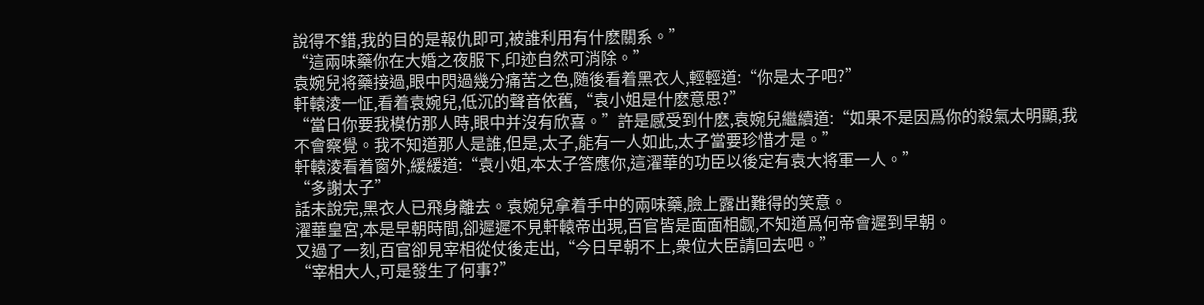說得不錯,我的目的是報仇即可,被誰利用有什麽關系。”
“這兩味藥你在大婚之夜服下,印迹自然可消除。”
袁婉兒将藥接過,眼中閃過幾分痛苦之色,随後看着黑衣人,輕輕道:“你是太子吧?”
軒轅淩一怔,看着袁婉兒,低沉的聲音依舊,“袁小姐是什麽意思?”
“當日你要我模仿那人時,眼中并沒有欣喜。”許是感受到什麽,袁婉兒繼續道:“如果不是因爲你的殺氣太明顯,我不會察覺。我不知道那人是誰,但是,太子,能有一人如此,太子當要珍惜才是。”
軒轅淩看着窗外,緩緩道:“袁小姐,本太子答應你,這濯華的功臣以後定有袁大将軍一人。”
“多謝太子”
話未說完,黑衣人已飛身離去。袁婉兒拿着手中的兩味藥,臉上露出難得的笑意。
濯華皇宮,本是早朝時間,卻遲遲不見軒轅帝出現,百官皆是面面相觑,不知道爲何帝會遲到早朝。
又過了一刻,百官卻見宰相從仗後走出,“今日早朝不上,衆位大臣請回去吧。”
“宰相大人,可是發生了何事?”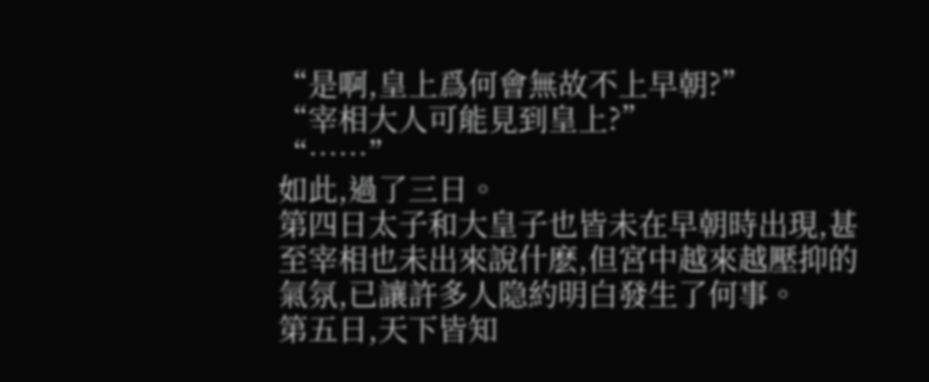“是啊,皇上爲何會無故不上早朝?”
“宰相大人可能見到皇上?”
“……”
如此,過了三日。
第四日太子和大皇子也皆未在早朝時出現,甚至宰相也未出來說什麽,但宮中越來越壓抑的氣氛,已讓許多人隐約明白發生了何事。
第五日,天下皆知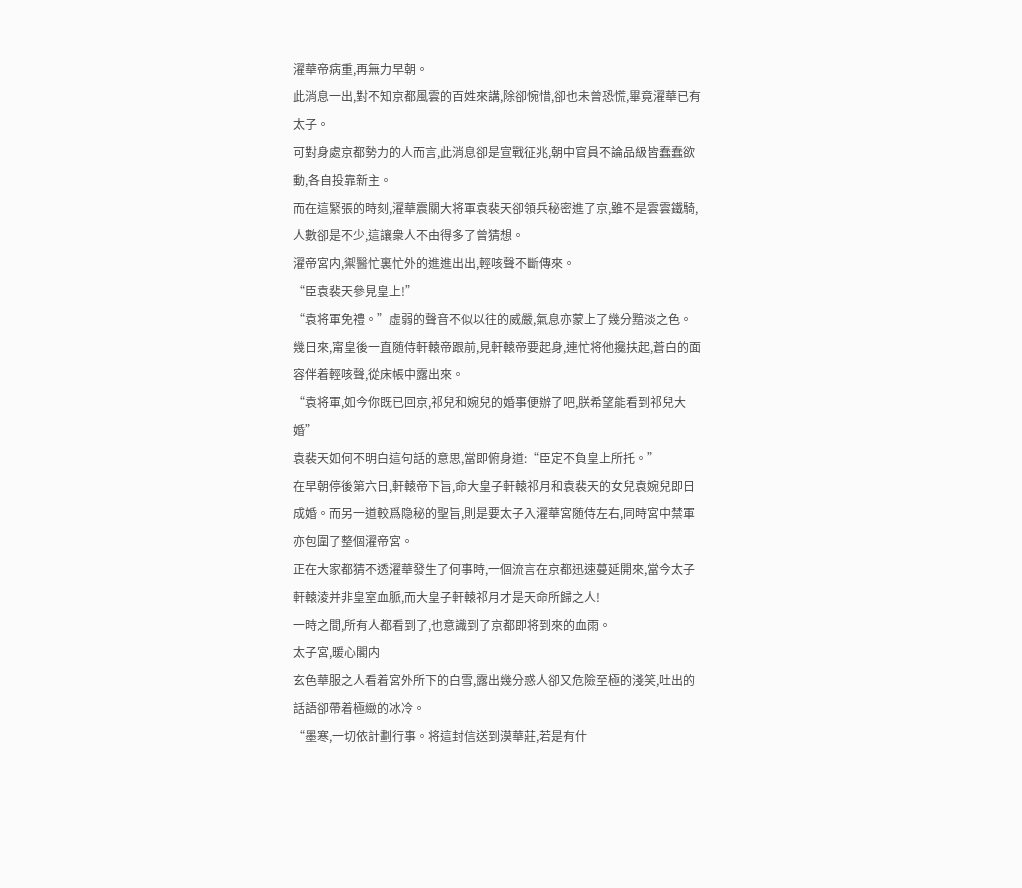濯華帝病重,再無力早朝。
此消息一出,對不知京都風雲的百姓來講,除卻惋惜,卻也未曾恐慌,畢竟濯華已有太子。
可對身處京都勢力的人而言,此消息卻是宣戰征兆,朝中官員不論品級皆蠢蠢欲動,各自投靠新主。
而在這緊張的時刻,濯華震關大将軍袁裴天卻領兵秘密進了京,雖不是雲雲鐵騎,人數卻是不少,這讓衆人不由得多了曾猜想。
濯帝宮内,禦醫忙裏忙外的進進出出,輕咳聲不斷傳來。
“臣袁裴天參見皇上!”
“袁将軍免禮。”虛弱的聲音不似以往的威嚴,氣息亦蒙上了幾分黯淡之色。
幾日來,甯皇後一直随侍軒轅帝跟前,見軒轅帝要起身,連忙将他攙扶起,蒼白的面容伴着輕咳聲,從床帳中露出來。
“袁将軍,如今你既已回京,祁兒和婉兒的婚事便辦了吧,朕希望能看到祁兒大婚”
袁裴天如何不明白這句話的意思,當即俯身道:“臣定不負皇上所托。”
在早朝停後第六日,軒轅帝下旨,命大皇子軒轅祁月和袁裴天的女兒袁婉兒即日成婚。而另一道較爲隐秘的聖旨,則是要太子入濯華宮随侍左右,同時宮中禁軍亦包圍了整個濯帝宮。
正在大家都猜不透濯華發生了何事時,一個流言在京都迅速蔓延開來,當今太子軒轅淩并非皇室血脈,而大皇子軒轅祁月才是天命所歸之人!
一時之間,所有人都看到了,也意識到了京都即将到來的血雨。
太子宮,暖心閣内
玄色華服之人看着宮外所下的白雪,露出幾分惑人卻又危險至極的淺笑,吐出的話語卻帶着極緻的冰冷。
“墨寒,一切依計劃行事。将這封信送到漠華莊,若是有什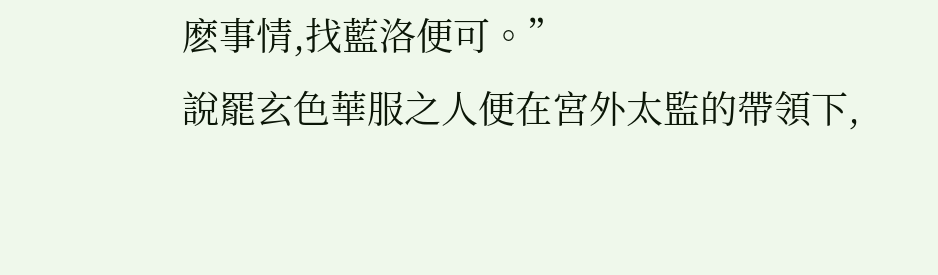麽事情,找藍洛便可。”
說罷玄色華服之人便在宮外太監的帶領下,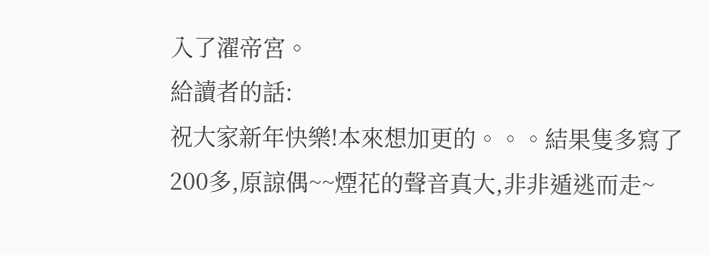入了濯帝宮。
給讀者的話:
祝大家新年快樂!本來想加更的。。。結果隻多寫了200多,原諒偶~~煙花的聲音真大,非非遁逃而走~